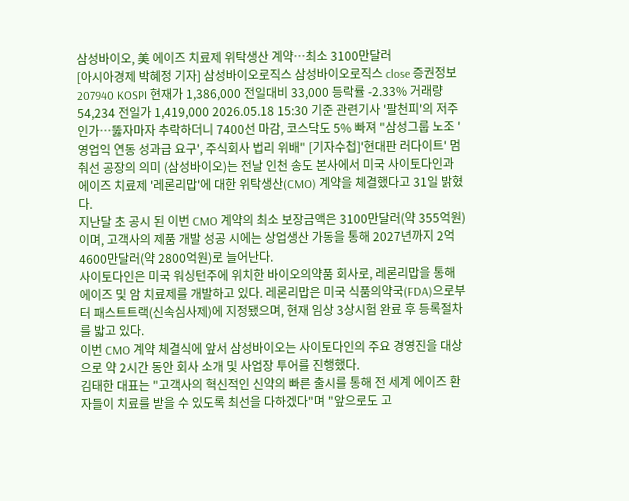삼성바이오, 美 에이즈 치료제 위탁생산 계약…최소 3100만달러
[아시아경제 박혜정 기자] 삼성바이오로직스 삼성바이오로직스 close 증권정보 207940 KOSPI 현재가 1,386,000 전일대비 33,000 등락률 -2.33% 거래량 54,234 전일가 1,419,000 2026.05.18 15:30 기준 관련기사 '팔천피'의 저주인가…뚫자마자 추락하더니 7400선 마감, 코스닥도 5% 빠져 "삼성그룹 노조 '영업익 연동 성과급 요구', 주식회사 법리 위배" [기자수첩]'현대판 러다이트' 멈춰선 공장의 의미 (삼성바이오)는 전날 인천 송도 본사에서 미국 사이토다인과 에이즈 치료제 '레론리맙'에 대한 위탁생산(CMO) 계약을 체결했다고 31일 밝혔다.
지난달 초 공시 된 이번 CMO 계약의 최소 보장금액은 3100만달러(약 355억원)이며, 고객사의 제품 개발 성공 시에는 상업생산 가동을 통해 2027년까지 2억4600만달러(약 2800억원)로 늘어난다.
사이토다인은 미국 워싱턴주에 위치한 바이오의약품 회사로, 레론리맙을 통해 에이즈 및 암 치료제를 개발하고 있다. 레론리맙은 미국 식품의약국(FDA)으로부터 패스트트랙(신속심사제)에 지정됐으며, 현재 임상 3상시험 완료 후 등록절차를 밟고 있다.
이번 CMO 계약 체결식에 앞서 삼성바이오는 사이토다인의 주요 경영진을 대상으로 약 2시간 동안 회사 소개 및 사업장 투어를 진행했다.
김태한 대표는 "고객사의 혁신적인 신약의 빠른 출시를 통해 전 세계 에이즈 환자들이 치료를 받을 수 있도록 최선을 다하겠다"며 "앞으로도 고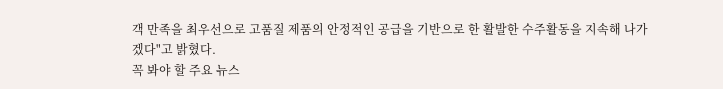객 만족을 최우선으로 고품질 제품의 안정적인 공급을 기반으로 한 활발한 수주활동을 지속해 나가겠다"고 밝혔다.
꼭 봐야 할 주요 뉴스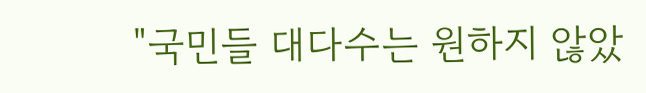"국민들 대다수는 원하지 않았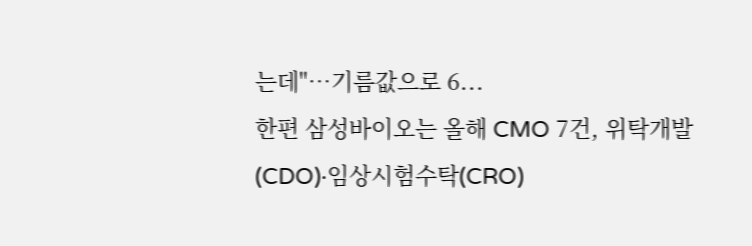는데"…기름값으로 6...
한편 삼성바이오는 올해 CMO 7건, 위탁개발(CDO)·임상시험수탁(CRO)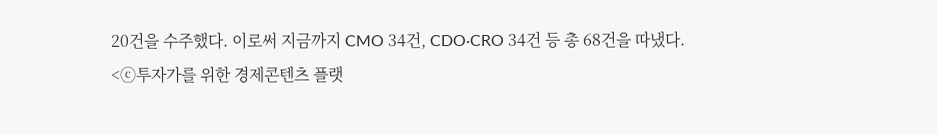20건을 수주했다. 이로써 지금까지 CMO 34건, CDO·CRO 34건 등 총 68건을 따냈다.
<ⓒ투자가를 위한 경제콘텐츠 플랫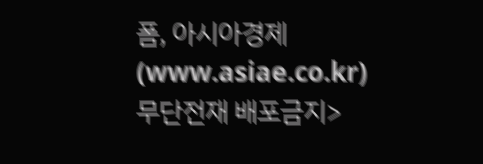폼, 아시아경제(www.asiae.co.kr) 무단전재 배포금지>